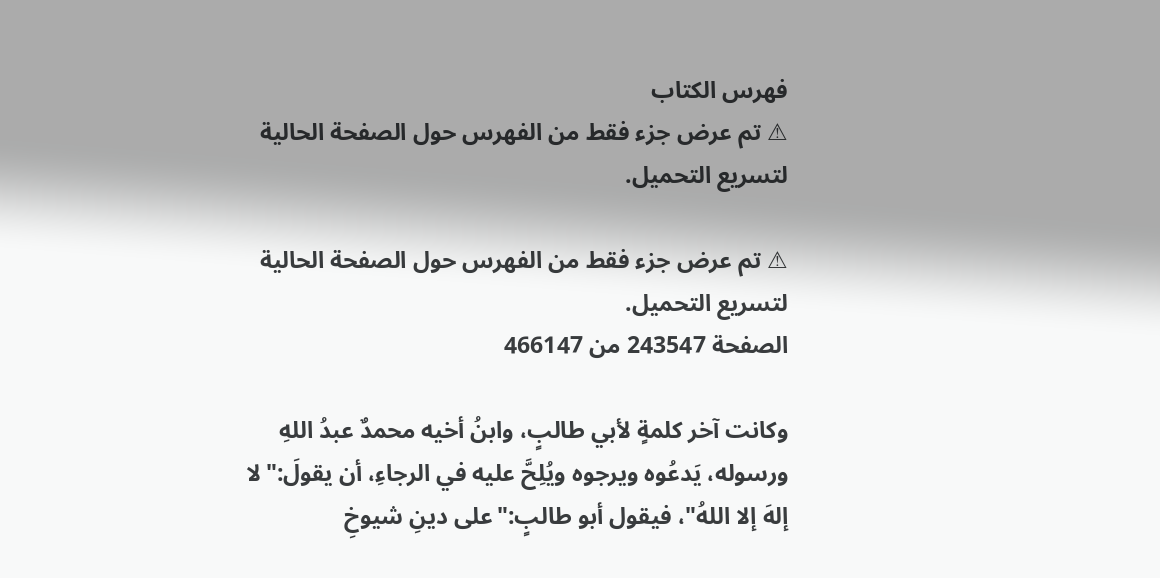فهرس الكتاب
⚠ تم عرض جزء فقط من الفهرس حول الصفحة الحالية لتسريع التحميل.

⚠ تم عرض جزء فقط من الفهرس حول الصفحة الحالية لتسريع التحميل.
الصفحة 243547 من 466147

وكانت آخر كلمةٍ لأبي طالبٍ، وابنُ أخيه محمدٌ عبدُ اللهِ ورسوله، يَدعُوه ويرجوه ويُلِحَّ عليه في الرجاءِ، أن يقولَ:"لا إلهَ إلا اللهُ"، فيقول أبو طالبٍ:"على دينِ شيوخِ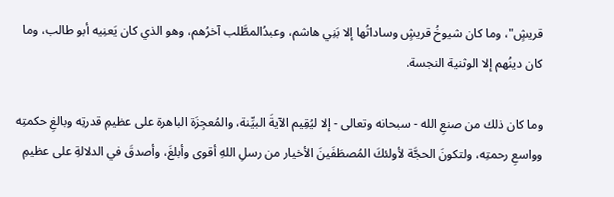قريشٍ"، وما كان شيوخُ قريشٍ وساداتُها إلا بَنِي هاشم، وعبدُالمطَّلب آخرُهم، وهو الذي كان يَعنِيه أبو طالب، وما كان دينُهم إلا الوثنية النجسة.

وما كان ذلك من صنعِ الله - سبحانه وتعالى - إلا ليُقِيم الآيةَ البيِّنة، والمُعجِزَة الباهرة على عظيمِ قدرتِه وبالغِ حكمتِه وواسعِ رحمتِه، ولتكونَ الحجَّة لأولئكَ المُصطَفَينَ الأخيار من رسلِ اللهِ أقوى وأبلغَ، وأصدقَ في الدلالةِ على عظيمِ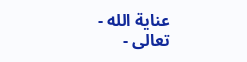عناية الله - تعالى -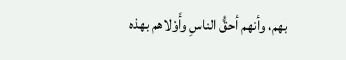بهم، وأنهم أحقُّ الناسِ وأَوْلاهم بهذه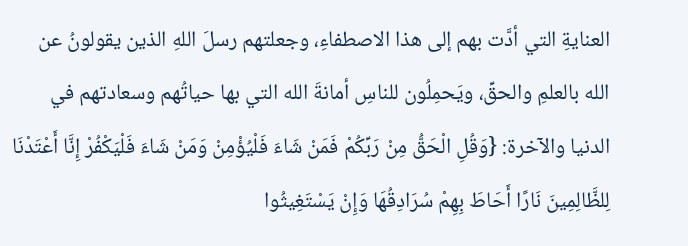العنايةِ التي أدَّت بهم إلى هذا الاصطفاءِ، وجعلتهم رسلَ اللهِ الذين يقولونُ عن الله بالعلمِ والحقِّ، ويَحمِلُون للناسِ أمانةَ الله التي بها حياتُهم وسعادتهم في الدنيا والآخرة: {وَقُلِ الْحَقُّ مِنْ رَبِّكُمْ فَمَنْ شَاءَ فَلْيُؤْمِنْ وَمَنْ شَاءَ فَلْيَكْفُرْ إِنَّا أَعْتَدْنَا لِلظَّالِمِينَ نَارًا أَحَاطَ بِهِمْ سُرَادِقُهَا وَإِنْ يَسْتَغِيثُوا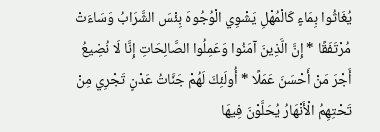يُغَاثُوا بِمَاءٍ كَالْمُهْلِ يَشْوِي الْوُجُوهَ بِئْسَ الشَّرَابُ وَسَاءَتْ مُرْتَفَقًا * إِنَّ الَّذِينَ آمَنُوا وَعَمِلُوا الصَّالِحَاتِ إِنَّا لَا نُضِيعُ أَجْرَ مَنْ أَحْسَنَ عَمَلًا * أُولَئِكَ لَهُمْ جَنَّاتُ عَدْنٍ تَجْرِي مِنْ تَحْتِهِمُ الْأَنْهَارُ يُحَلَّوْنَ فِيهَا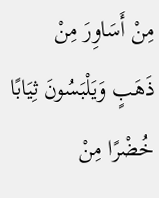مِنْ أَسَاوِرَ مِنْ ذَهَبٍ وَيَلْبَسُونَ ثِيَابًا خُضْرًا مِنْ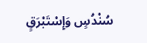سُنْدُسٍ وَإِسْتَبْرَقٍ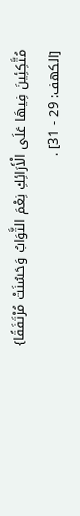مُتَّكِئِينَ فِيهَا عَلَى الْأَرَائِكِ نِعْمَ الثَّوَابُ وَحَسُنَتْ مُرْتَفَقًا} [الكهف: 29 - 31] .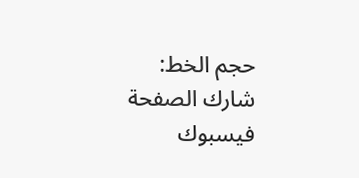حجم الخط:
شارك الصفحة
فيسبوك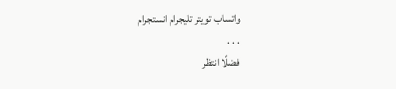واتساب تويتر تليجرام انستجرام
. . .
فضلًا انتظر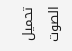تحميل الصوت